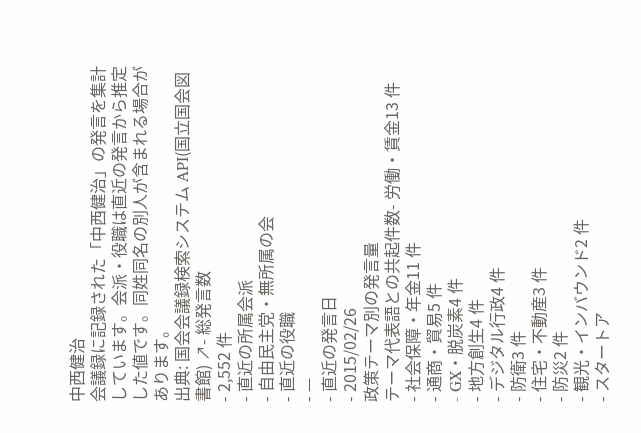中西健治
会議録に記録された「中西健治」の発言を集計しています。会派・役職は直近の発言から推定した値です。同姓同名の別人が含まれる場合があります。
出典: 国会会議録検索システム API(国立国会図書館) ↗- 総発言数
- 2,552 件
- 直近の所属会派
- 自由民主党・無所属の会
- 直近の役職
- —
- 直近の発言日
- 2015/02/26
政策テーマ別の発言量
テーマ代表語との共起件数- 労働・賃金13 件
- 社会保障・年金11 件
- 通商・貿易5 件
- GX・脱炭素4 件
- 地方創生4 件
- デジタル行政4 件
- 防衛3 件
- 住宅・不動産3 件
- 防災2 件
- 観光・インバウンド2 件
- スタートア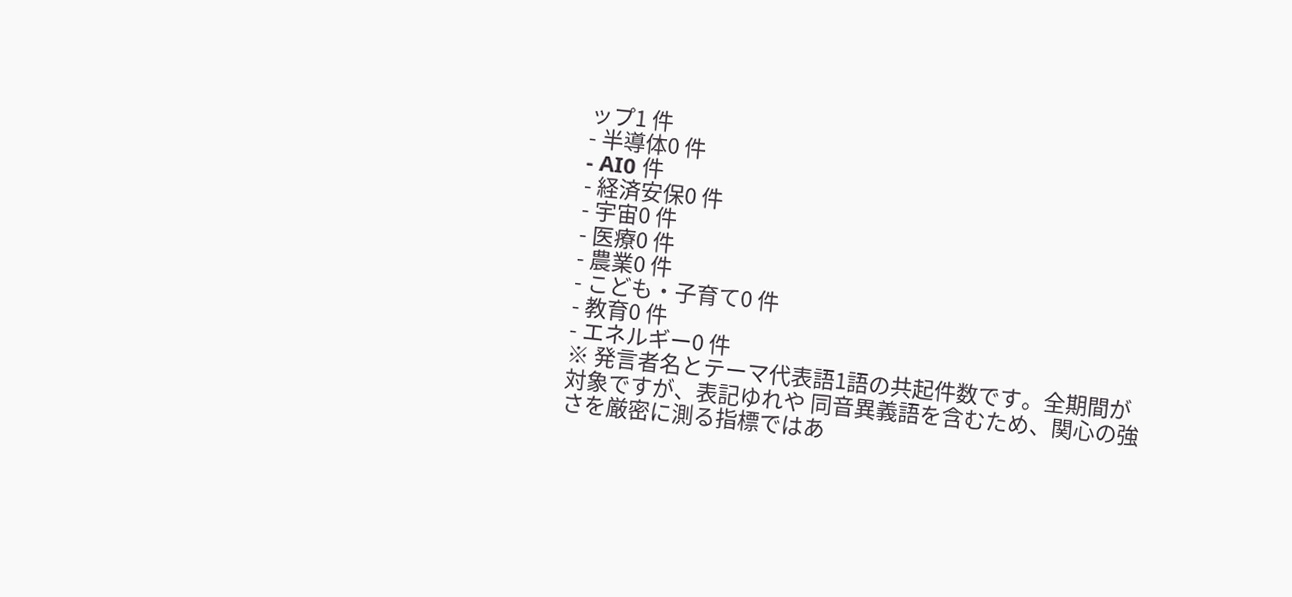ップ1 件
- 半導体0 件
- AI0 件
- 経済安保0 件
- 宇宙0 件
- 医療0 件
- 農業0 件
- こども・子育て0 件
- 教育0 件
- エネルギー0 件
※ 発言者名とテーマ代表語1語の共起件数です。全期間が対象ですが、表記ゆれや 同音異義語を含むため、関心の強さを厳密に測る指標ではあ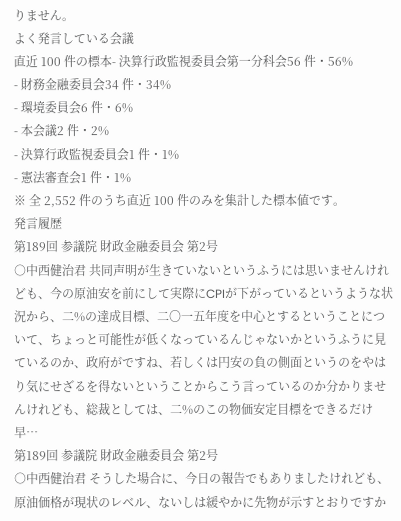りません。
よく発言している会議
直近 100 件の標本- 決算行政監視委員会第一分科会56 件・56%
- 財務金融委員会34 件・34%
- 環境委員会6 件・6%
- 本会議2 件・2%
- 決算行政監視委員会1 件・1%
- 憲法審査会1 件・1%
※ 全 2,552 件のうち直近 100 件のみを集計した標本値です。
発言履歴
第189回 参議院 財政金融委員会 第2号
○中西健治君 共同声明が生きていないというふうには思いませんけれども、今の原油安を前にして実際にCPIが下がっているというような状況から、二%の達成目標、二〇一五年度を中心とするということについて、ちょっと可能性が低くなっているんじゃないかというふうに見ているのか、政府がですね、若しくは円安の負の側面というのをやはり気にせざるを得ないということからこう言っているのか分かりませんけれども、総裁としては、二%のこの物価安定目標をできるだけ早…
第189回 参議院 財政金融委員会 第2号
○中西健治君 そうした場合に、今日の報告でもありましたけれども、原油価格が現状のレベル、ないしは緩やかに先物が示すとおりですか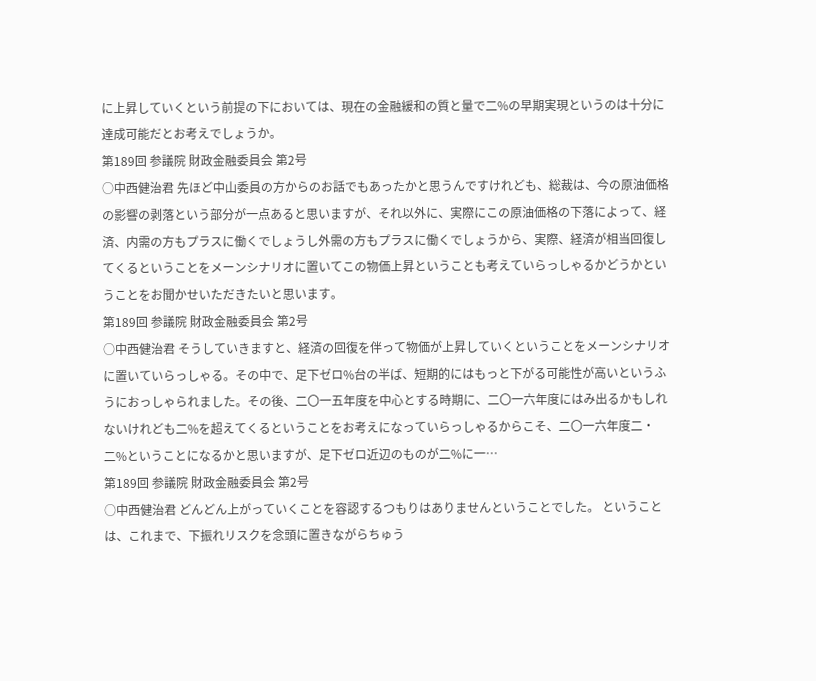に上昇していくという前提の下においては、現在の金融緩和の質と量で二%の早期実現というのは十分に達成可能だとお考えでしょうか。
第189回 参議院 財政金融委員会 第2号
○中西健治君 先ほど中山委員の方からのお話でもあったかと思うんですけれども、総裁は、今の原油価格の影響の剥落という部分が一点あると思いますが、それ以外に、実際にこの原油価格の下落によって、経済、内需の方もプラスに働くでしょうし外需の方もプラスに働くでしょうから、実際、経済が相当回復してくるということをメーンシナリオに置いてこの物価上昇ということも考えていらっしゃるかどうかということをお聞かせいただきたいと思います。
第189回 参議院 財政金融委員会 第2号
○中西健治君 そうしていきますと、経済の回復を伴って物価が上昇していくということをメーンシナリオに置いていらっしゃる。その中で、足下ゼロ%台の半ば、短期的にはもっと下がる可能性が高いというふうにおっしゃられました。その後、二〇一五年度を中心とする時期に、二〇一六年度にはみ出るかもしれないけれども二%を超えてくるということをお考えになっていらっしゃるからこそ、二〇一六年度二・二%ということになるかと思いますが、足下ゼロ近辺のものが二%に一…
第189回 参議院 財政金融委員会 第2号
○中西健治君 どんどん上がっていくことを容認するつもりはありませんということでした。 ということは、これまで、下振れリスクを念頭に置きながらちゅう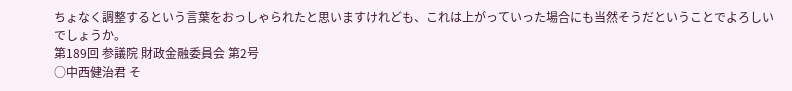ちょなく調整するという言葉をおっしゃられたと思いますけれども、これは上がっていった場合にも当然そうだということでよろしいでしょうか。
第189回 参議院 財政金融委員会 第2号
○中西健治君 そ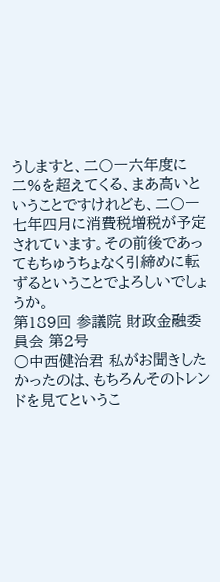うしますと、二〇一六年度に二%を超えてくる、まあ高いということですけれども、二〇一七年四月に消費税増税が予定されています。その前後であってもちゅうちょなく引締めに転ずるということでよろしいでしょうか。
第189回 参議院 財政金融委員会 第2号
○中西健治君 私がお聞きしたかったのは、もちろんそのトレンドを見てというこ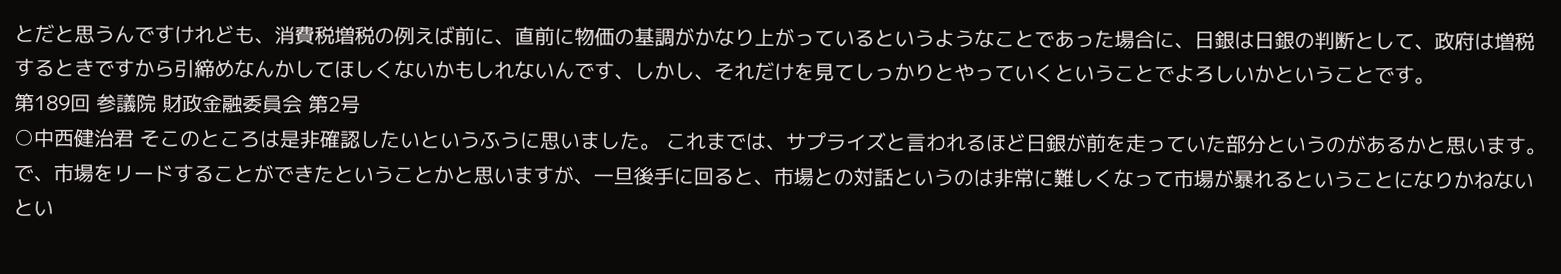とだと思うんですけれども、消費税増税の例えば前に、直前に物価の基調がかなり上がっているというようなことであった場合に、日銀は日銀の判断として、政府は増税するときですから引締めなんかしてほしくないかもしれないんです、しかし、それだけを見てしっかりとやっていくということでよろしいかということです。
第189回 参議院 財政金融委員会 第2号
○中西健治君 そこのところは是非確認したいというふうに思いました。 これまでは、サプライズと言われるほど日銀が前を走っていた部分というのがあるかと思います。で、市場をリードすることができたということかと思いますが、一旦後手に回ると、市場との対話というのは非常に難しくなって市場が暴れるということになりかねないとい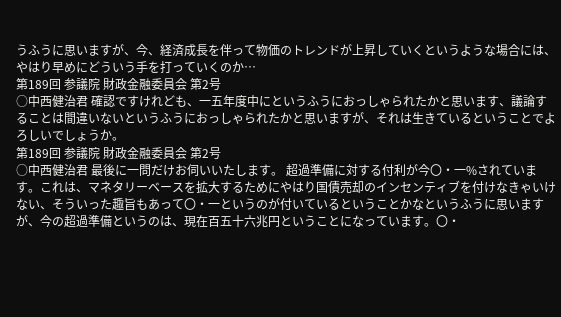うふうに思いますが、今、経済成長を伴って物価のトレンドが上昇していくというような場合には、やはり早めにどういう手を打っていくのか…
第189回 参議院 財政金融委員会 第2号
○中西健治君 確認ですけれども、一五年度中にというふうにおっしゃられたかと思います、議論することは間違いないというふうにおっしゃられたかと思いますが、それは生きているということでよろしいでしょうか。
第189回 参議院 財政金融委員会 第2号
○中西健治君 最後に一問だけお伺いいたします。 超過準備に対する付利が今〇・一%されています。これは、マネタリーベースを拡大するためにやはり国債売却のインセンティブを付けなきゃいけない、そういった趣旨もあって〇・一というのが付いているということかなというふうに思いますが、今の超過準備というのは、現在百五十六兆円ということになっています。〇・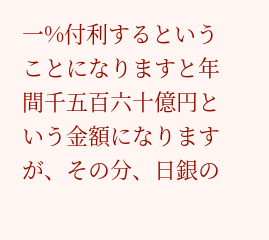一%付利するということになりますと年間千五百六十億円という金額になりますが、その分、日銀の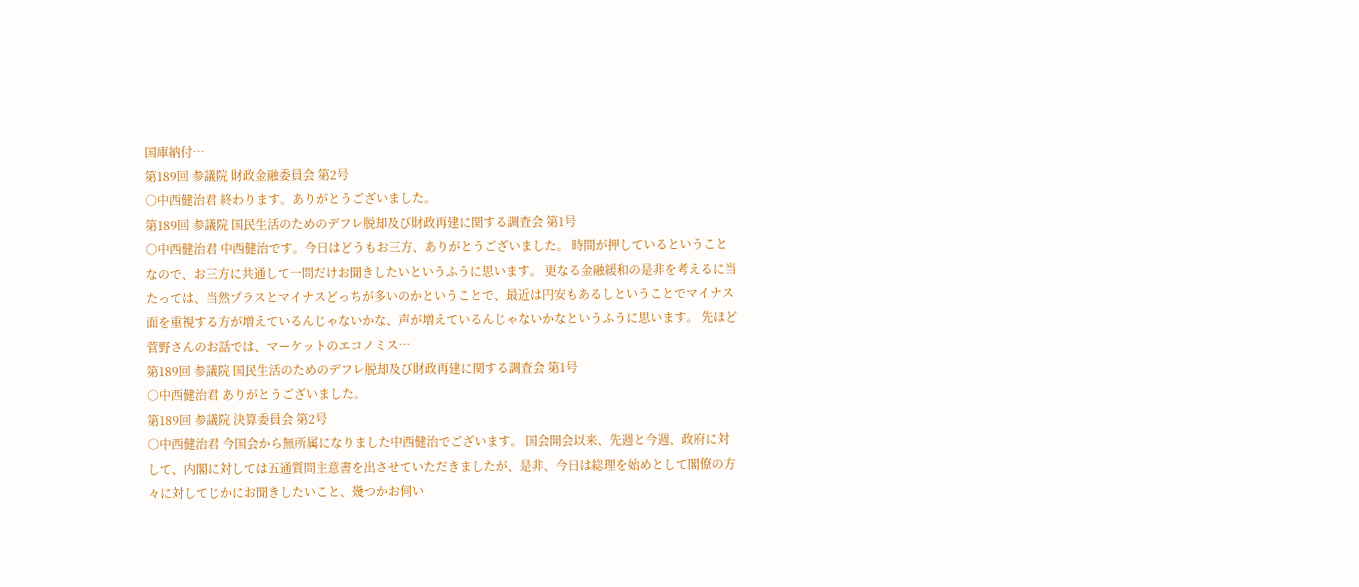国庫納付…
第189回 参議院 財政金融委員会 第2号
○中西健治君 終わります。ありがとうございました。
第189回 参議院 国民生活のためのデフレ脱却及び財政再建に関する調査会 第1号
○中西健治君 中西健治です。今日はどうもお三方、ありがとうございました。 時間が押しているということなので、お三方に共通して一問だけお聞きしたいというふうに思います。 更なる金融緩和の是非を考えるに当たっては、当然プラスとマイナスどっちが多いのかということで、最近は円安もあるしということでマイナス面を重視する方が増えているんじゃないかな、声が増えているんじゃないかなというふうに思います。 先ほど菅野さんのお話では、マーケットのエコノミス…
第189回 参議院 国民生活のためのデフレ脱却及び財政再建に関する調査会 第1号
○中西健治君 ありがとうございました。
第189回 参議院 決算委員会 第2号
○中西健治君 今国会から無所属になりました中西健治でございます。 国会開会以来、先週と今週、政府に対して、内閣に対しては五通質問主意書を出させていただきましたが、是非、今日は総理を始めとして閣僚の方々に対してじかにお聞きしたいこと、幾つかお伺い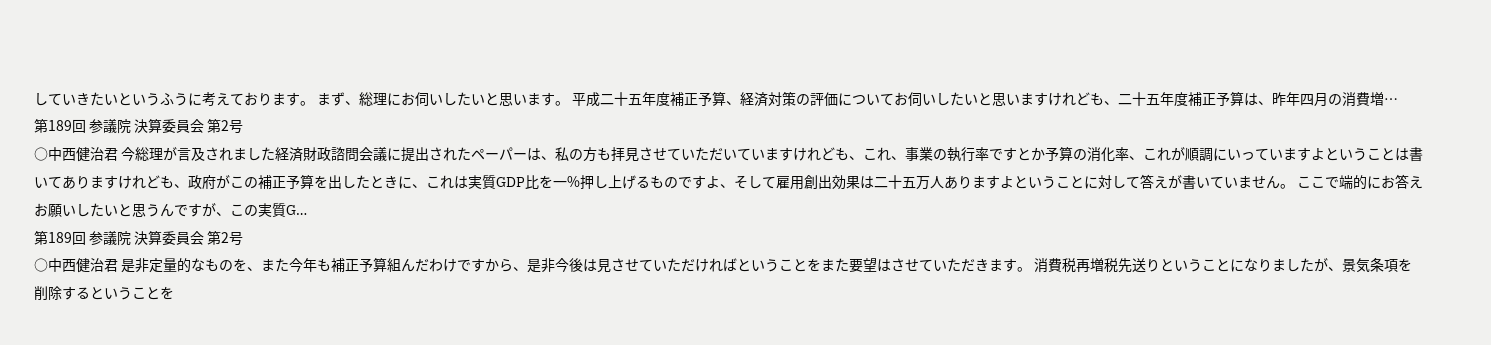していきたいというふうに考えております。 まず、総理にお伺いしたいと思います。 平成二十五年度補正予算、経済対策の評価についてお伺いしたいと思いますけれども、二十五年度補正予算は、昨年四月の消費増…
第189回 参議院 決算委員会 第2号
○中西健治君 今総理が言及されました経済財政諮問会議に提出されたペーパーは、私の方も拝見させていただいていますけれども、これ、事業の執行率ですとか予算の消化率、これが順調にいっていますよということは書いてありますけれども、政府がこの補正予算を出したときに、これは実質GDP比を一%押し上げるものですよ、そして雇用創出効果は二十五万人ありますよということに対して答えが書いていません。 ここで端的にお答えお願いしたいと思うんですが、この実質G…
第189回 参議院 決算委員会 第2号
○中西健治君 是非定量的なものを、また今年も補正予算組んだわけですから、是非今後は見させていただければということをまた要望はさせていただきます。 消費税再増税先送りということになりましたが、景気条項を削除するということを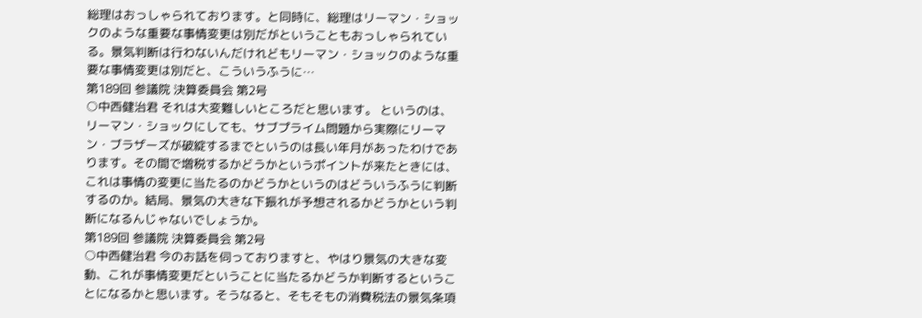総理はおっしゃられております。と同時に、総理はリーマン・ショックのような重要な事情変更は別だがということもおっしゃられている。景気判断は行わないんだけれどもリーマン・ショックのような重要な事情変更は別だと、こういうふうに…
第189回 参議院 決算委員会 第2号
○中西健治君 それは大変難しいところだと思います。 というのは、リーマン・ショックにしても、サブプライム問題から実際にリーマン・ブラザーズが破綻するまでというのは長い年月があったわけであります。その間で増税するかどうかというポイントが来たときには、これは事情の変更に当たるのかどうかというのはどういうふうに判断するのか。結局、景気の大きな下振れが予想されるかどうかという判断になるんじゃないでしょうか。
第189回 参議院 決算委員会 第2号
○中西健治君 今のお話を伺っておりますと、やはり景気の大きな変動、これが事情変更だということに当たるかどうか判断するということになるかと思います。そうなると、そもそもの消費税法の景気条項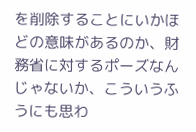を削除することにいかほどの意味があるのか、財務省に対するポーズなんじゃないか、こういうふうにも思わ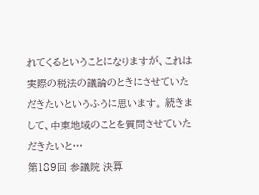れてくるということになりますが、これは実際の税法の議論のときにさせていただきたいというふうに思います。 続きまして、中東地域のことを質問させていただきたいと…
第189回 参議院 決算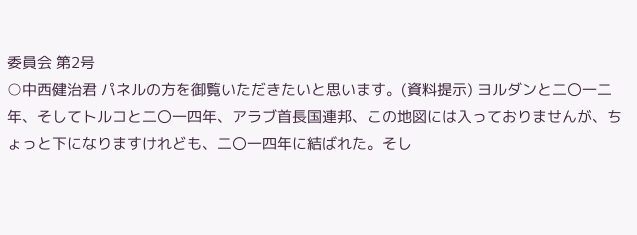委員会 第2号
○中西健治君 パネルの方を御覧いただきたいと思います。(資料提示) ヨルダンと二〇一二年、そしてトルコと二〇一四年、アラブ首長国連邦、この地図には入っておりませんが、ちょっと下になりますけれども、二〇一四年に結ばれた。そし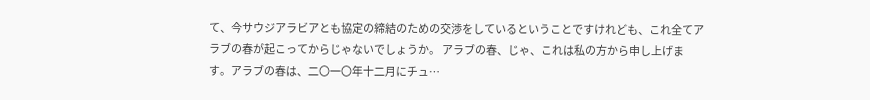て、今サウジアラビアとも協定の締結のための交渉をしているということですけれども、これ全てアラブの春が起こってからじゃないでしょうか。 アラブの春、じゃ、これは私の方から申し上げます。アラブの春は、二〇一〇年十二月にチュ…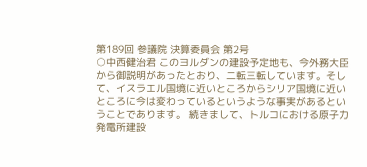第189回 参議院 決算委員会 第2号
○中西健治君 このヨルダンの建設予定地も、今外務大臣から御説明があったとおり、二転三転しています。そして、イスラエル国境に近いところからシリア国境に近いところに今は変わっているというような事実があるということであります。 続きまして、トルコにおける原子力発電所建設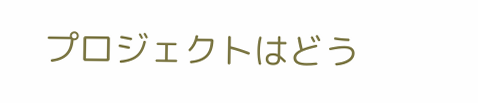プロジェクトはどう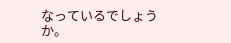なっているでしょうか。